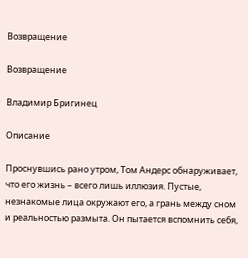Возвращение

Возвращение

Владимир Бригинец

Описание

Проснувшись рано утром, Том Андерс обнаруживает, что его жизнь – всего лишь иллюзия. Пустые, незнакомые лица окружают его, а грань между сном и реальностью размыта. Он пытается вспомнить себя,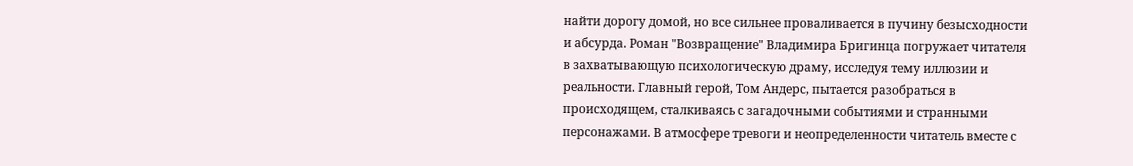найти дорогу домой, но все сильнее проваливается в пучину безысходности и абсурда. Роман "Возвращение" Владимира Бригинца погружает читателя в захватывающую психологическую драму, исследуя тему иллюзии и реальности. Главный герой, Том Андерс, пытается разобраться в происходящем, сталкиваясь с загадочными событиями и странными персонажами. В атмосфере тревоги и неопределенности читатель вместе с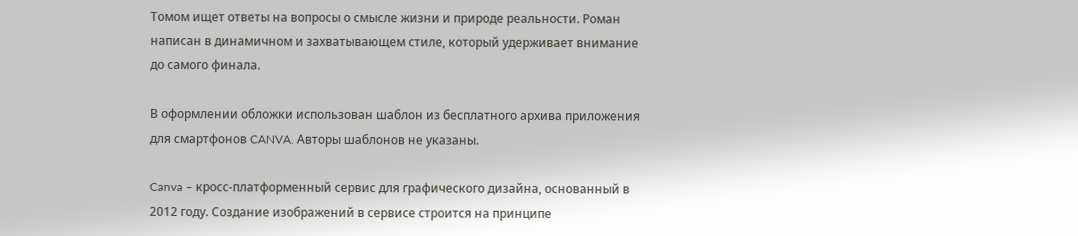Томом ищет ответы на вопросы о смысле жизни и природе реальности. Роман написан в динамичном и захватывающем стиле, который удерживает внимание до самого финала.

В оформлении обложки использован шаблон из бесплатного архива приложения для смартфонов CANVA. Авторы шаблонов не указаны.

Canva – кросс-платформенный сервис для графического дизайна, основанный в 2012 году. Создание изображений в сервисе строится на принципе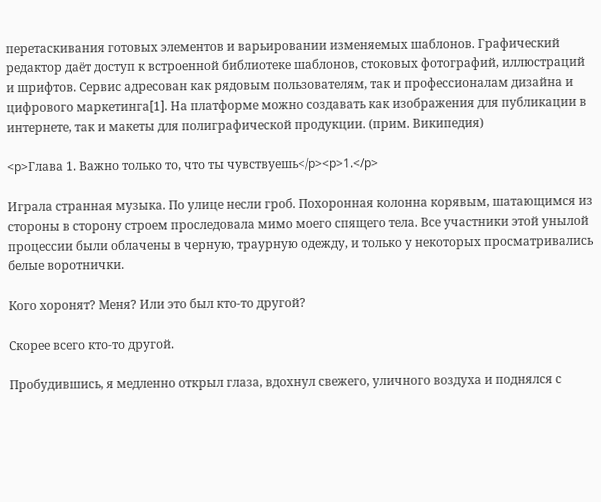перетаскивания готовых элементов и варьировании изменяемых шаблонов. Графический редактор даёт доступ к встроенной библиотеке шаблонов, стоковых фотографий, иллюстраций и шрифтов. Сервис адресован как рядовым пользователям, так и профессионалам дизайна и цифрового маркетинга[1]. На платформе можно создавать как изображения для публикации в интернете, так и макеты для полиграфической продукции. (прим. Википедия)

<p>Глава 1. Важно только то, что ты чувствуешь</p><p>1.</p>

Играла странная музыка. По улице несли гроб. Похоронная колонна корявым, шатающимся из стороны в сторону строем проследовала мимо моего спящего тела. Все участники этой унылой процессии были облачены в черную, траурную одежду, и только у некоторых просматривались белые воротнички.

Кого хоронят? Меня? Или это был кто-то другой?

Скорее всего кто-то другой.

Пробудившись, я медленно открыл глаза, вдохнул свежего, уличного воздуха и поднялся с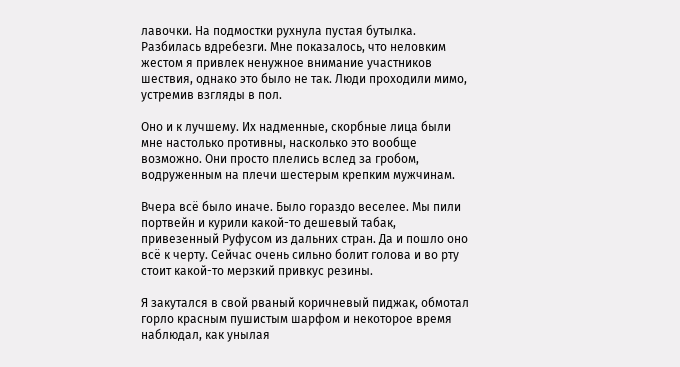лавочки. На подмостки рухнула пустая бутылка. Разбилась вдребезги. Мне показалось, что неловким жестом я привлек ненужное внимание участников шествия, однако это было не так. Люди проходили мимо, устремив взгляды в пол.

Оно и к лучшему. Их надменные, скорбные лица были мне настолько противны, насколько это вообще возможно. Они просто плелись вслед за гробом, водруженным на плечи шестерым крепким мужчинам.

Вчера всё было иначе. Было гораздо веселее. Мы пили портвейн и курили какой-то дешевый табак, привезенный Руфусом из дальних стран. Да и пошло оно всё к черту. Сейчас очень сильно болит голова и во рту стоит какой-то мерзкий привкус резины.

Я закутался в свой рваный коричневый пиджак, обмотал горло красным пушистым шарфом и некоторое время наблюдал, как унылая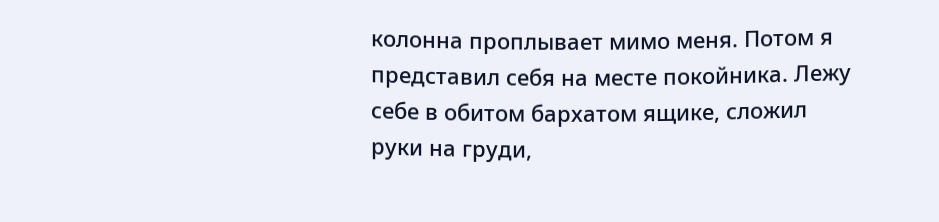колонна проплывает мимо меня. Потом я представил себя на месте покойника. Лежу себе в обитом бархатом ящике, сложил руки на груди,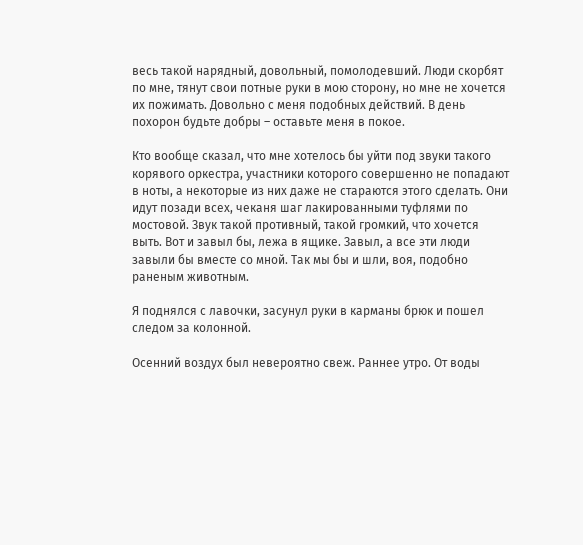весь такой нарядный, довольный, помолодевший. Люди скорбят по мне, тянут свои потные руки в мою сторону, но мне не хочется их пожимать. Довольно с меня подобных действий. В день похорон будьте добры – оставьте меня в покое.

Кто вообще сказал, что мне хотелось бы уйти под звуки такого корявого оркестра, участники которого совершенно не попадают в ноты, а некоторые из них даже не стараются этого сделать. Они идут позади всех, чеканя шаг лакированными туфлями по мостовой. Звук такой противный, такой громкий, что хочется выть. Вот и завыл бы, лежа в ящике. Завыл, а все эти люди завыли бы вместе со мной. Так мы бы и шли, воя, подобно раненым животным.

Я поднялся с лавочки, засунул руки в карманы брюк и пошел следом за колонной.

Осенний воздух был невероятно свеж. Раннее утро. От воды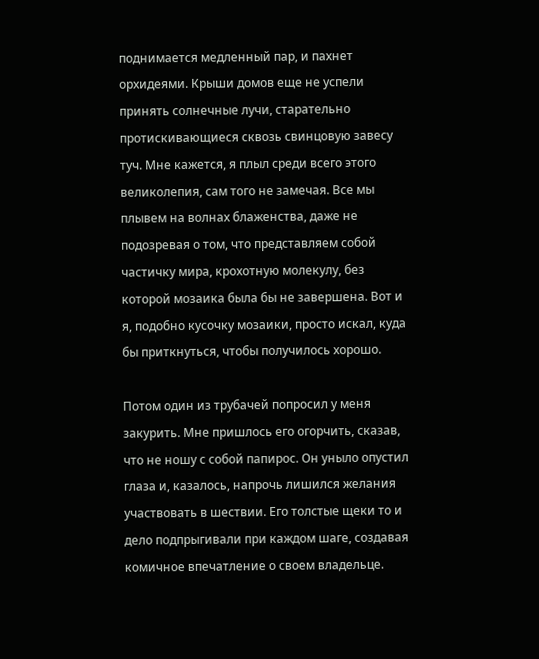поднимается медленный пар, и пахнет орхидеями. Крыши домов еще не успели принять солнечные лучи, старательно протискивающиеся сквозь свинцовую завесу туч. Мне кажется, я плыл среди всего этого великолепия, сам того не замечая. Все мы плывем на волнах блаженства, даже не подозревая о том, что представляем собой частичку мира, крохотную молекулу, без которой мозаика была бы не завершена. Вот и я, подобно кусочку мозаики, просто искал, куда бы приткнуться, чтобы получилось хорошо.

Потом один из трубачей попросил у меня закурить. Мне пришлось его огорчить, сказав, что не ношу с собой папирос. Он уныло опустил глаза и, казалось, напрочь лишился желания участвовать в шествии. Его толстые щеки то и дело подпрыгивали при каждом шаге, создавая комичное впечатление о своем владельце.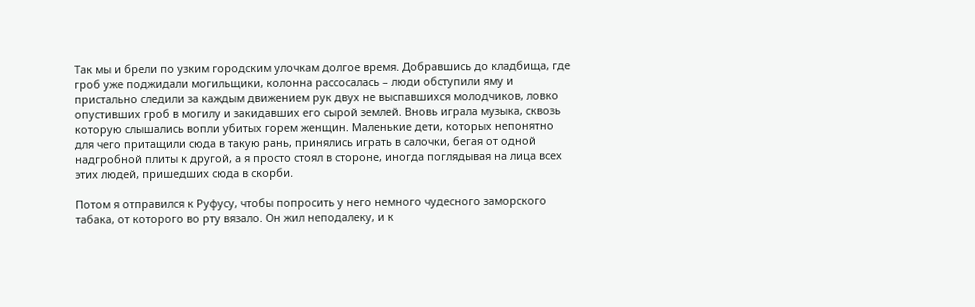Так мы и брели по узким городским улочкам долгое время. Добравшись до кладбища, где гроб уже поджидали могильщики, колонна рассосалась – люди обступили яму и пристально следили за каждым движением рук двух не выспавшихся молодчиков, ловко опустивших гроб в могилу и закидавших его сырой землей. Вновь играла музыка, сквозь которую слышались вопли убитых горем женщин. Маленькие дети, которых непонятно для чего притащили сюда в такую рань, принялись играть в салочки, бегая от одной надгробной плиты к другой, а я просто стоял в стороне, иногда поглядывая на лица всех этих людей, пришедших сюда в скорби.

Потом я отправился к Руфусу, чтобы попросить у него немного чудесного заморского табака, от которого во рту вязало. Он жил неподалеку, и к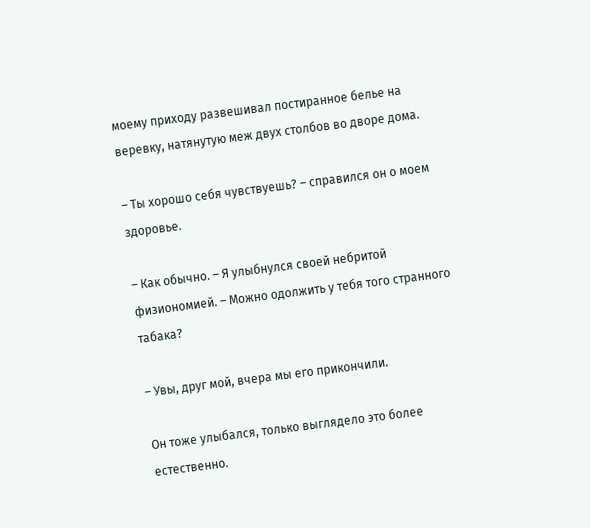моему приходу развешивал постиранное белье на веревку, натянутую меж двух столбов во дворе дома.

– Ты хорошо себя чувствуешь? – справился он о моем здоровье.

– Как обычно. – Я улыбнулся своей небритой физиономией. – Можно одолжить у тебя того странного табака?

– Увы, друг мой, вчера мы его прикончили.

Он тоже улыбался, только выглядело это более естественно.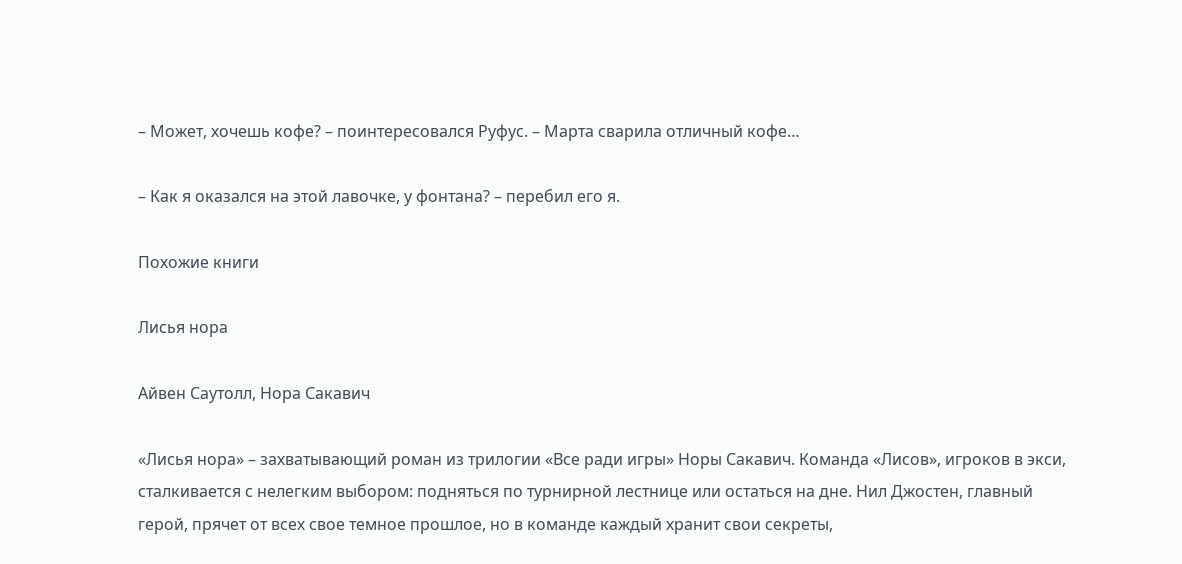– Может, хочешь кофе? – поинтересовался Руфус. – Марта сварила отличный кофе…

– Как я оказался на этой лавочке, у фонтана? – перебил его я.

Похожие книги

Лисья нора

Айвен Саутолл, Нора Сакавич

«Лисья нора» – захватывающий роман из трилогии «Все ради игры» Норы Сакавич. Команда «Лисов», игроков в экси, сталкивается с нелегким выбором: подняться по турнирной лестнице или остаться на дне. Нил Джостен, главный герой, прячет от всех свое темное прошлое, но в команде каждый хранит свои секреты,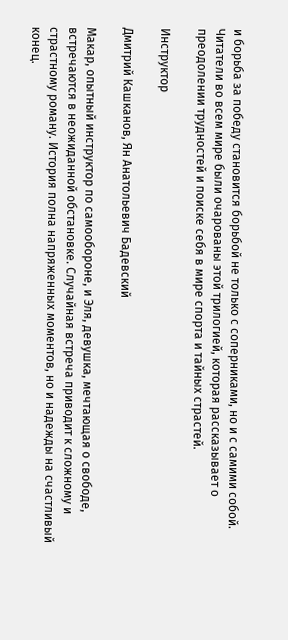и борьба за победу становится борьбой не только с соперниками, но и с самими собой. Читатели во всем мире были очарованы этой трилогией, которая рассказывает о преодолении трудностей и поиске себя в мире спорта и тайных страстей.

Инструктор

Дмитрий Кашканов, Ян Анатольевич Бадевский

Макар, опытный инструктор по самообороне, и Эля, девушка, мечтающая о свободе, встречаются в неожиданной обстановке. Случайная встреча приводит к сложному и страстному роману. История полна напряженных моментов, но и надежды на счастливый конец.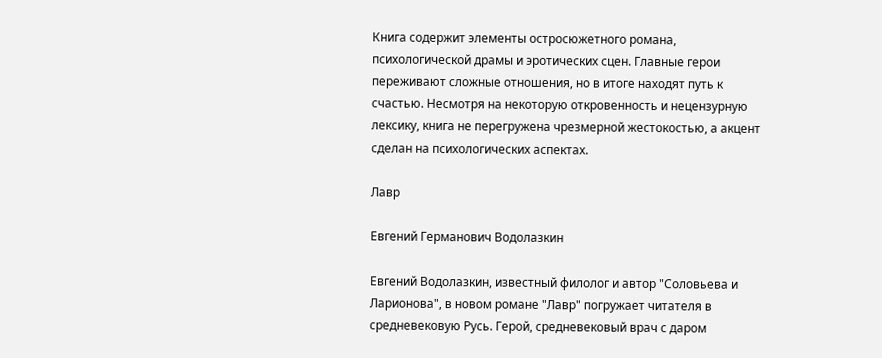Книга содержит элементы остросюжетного романа, психологической драмы и эротических сцен. Главные герои переживают сложные отношения, но в итоге находят путь к счастью. Несмотря на некоторую откровенность и нецензурную лексику, книга не перегружена чрезмерной жестокостью, а акцент сделан на психологических аспектах.

Лавр

Евгений Германович Водолазкин

Евгений Водолазкин, известный филолог и автор "Соловьева и Ларионова", в новом романе "Лавр" погружает читателя в средневековую Русь. Герой, средневековый врач с даром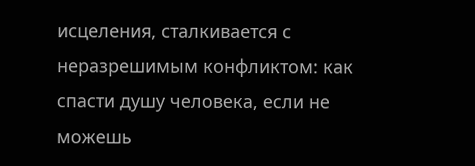исцеления, сталкивается с неразрешимым конфликтом: как спасти душу человека, если не можешь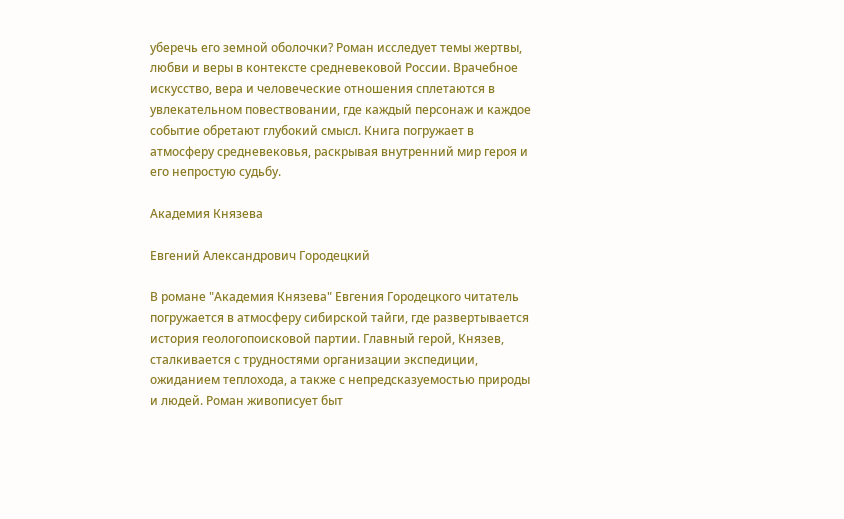уберечь его земной оболочки? Роман исследует темы жертвы, любви и веры в контексте средневековой России. Врачебное искусство, вера и человеческие отношения сплетаются в увлекательном повествовании, где каждый персонаж и каждое событие обретают глубокий смысл. Книга погружает в атмосферу средневековья, раскрывая внутренний мир героя и его непростую судьбу.

Академия Князева

Евгений Александрович Городецкий

В романе "Академия Князева" Евгения Городецкого читатель погружается в атмосферу сибирской тайги, где развертывается история геологопоисковой партии. Главный герой, Князев, сталкивается с трудностями организации экспедиции, ожиданием теплохода, а также с непредсказуемостью природы и людей. Роман живописует быт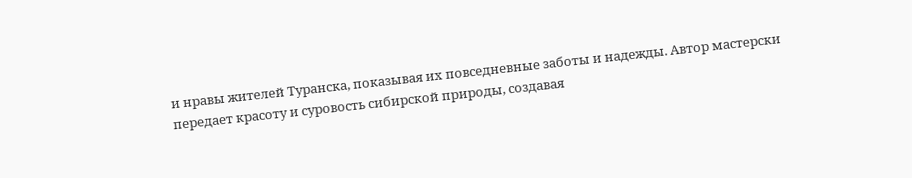и нравы жителей Туранска, показывая их повседневные заботы и надежды. Автор мастерски передает красоту и суровость сибирской природы, создавая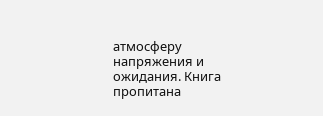атмосферу напряжения и ожидания. Книга пропитана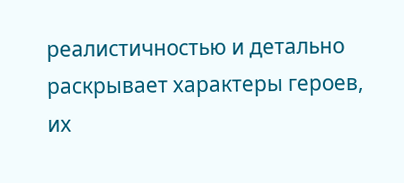реалистичностью и детально раскрывает характеры героев, их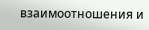взаимоотношения и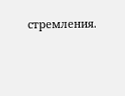стремления.